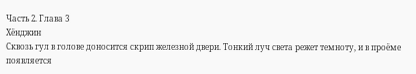Часть 2. Глава 3
Хёнджин
Сквозь гул в голове доносится скрип железной двери. Тонкий луч света режет темноту, и в проёме появляется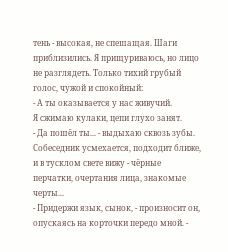тень - высокая, не спешащая. Шаги приблизились. Я прищуриваюсь, но лицо не разглядеть. Только тихий грубый голос, чужой и спокойный:
- А ты оказывается у нас живучий.
Я сжимаю кулаки, цепи глухо занят.
- Да пошёл ты... - выдыхаю сквозь зубы.
Собеседник усмехается, подходит ближе, и в тусклом свете вижу - чёрные перчатки, очертания лица, знакомые черты...
- Придержи язык, сынок, - произносит он, опускаясь на корточки передо мной. -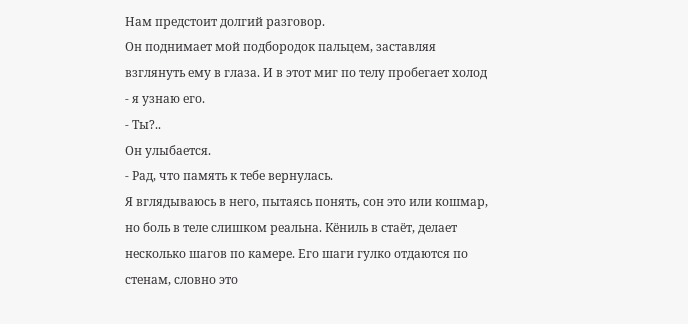Нам предстоит долгий разговор.
Он поднимает мой подбородок пальцем, заставляя взглянуть ему в глаза. И в этот миг по телу пробегает холод - я узнаю его.
- Ты?..
Он улыбается.
- Рад, что память к тебе вернулась.
Я вглядываюсь в него, пытаясь понять, сон это или кошмар, но боль в теле слишком реальна. Кёниль в стаёт, делает несколько шагов по камере. Его шаги гулко отдаются по стенам, словно это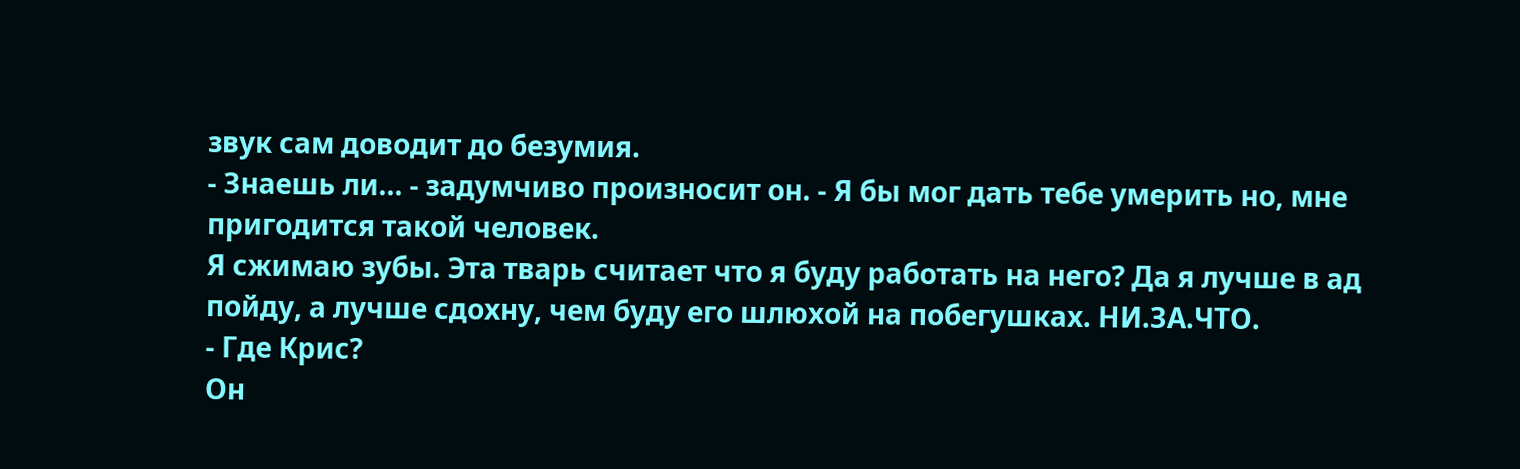звук сам доводит до безумия.
- Знаешь ли... - задумчиво произносит он. - Я бы мог дать тебе умерить но, мне пригодится такой человек.
Я сжимаю зубы. Эта тварь считает что я буду работать на него? Да я лучше в ад пойду, а лучше сдохну, чем буду его шлюхой на побегушках. НИ.ЗА.ЧТО.
- Где Крис?
Он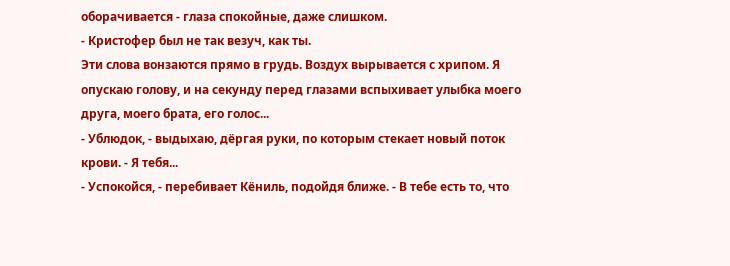оборачивается - глаза спокойные, даже слишком.
- Кристофер был не так везуч, как ты.
Эти слова вонзаются прямо в грудь. Воздух вырывается с хрипом. Я опускаю голову, и на секунду перед глазами вспыхивает улыбка моего друга, моего брата, его голос...
- Ублюдок, - выдыхаю, дёргая руки, по которым стекает новый поток крови. - Я тебя...
- Успокойся, - перебивает Кёниль, подойдя ближе. - В тебе есть то, что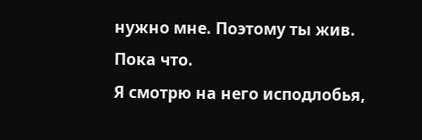нужно мне. Поэтому ты жив. Пока что.
Я смотрю на него исподлобья,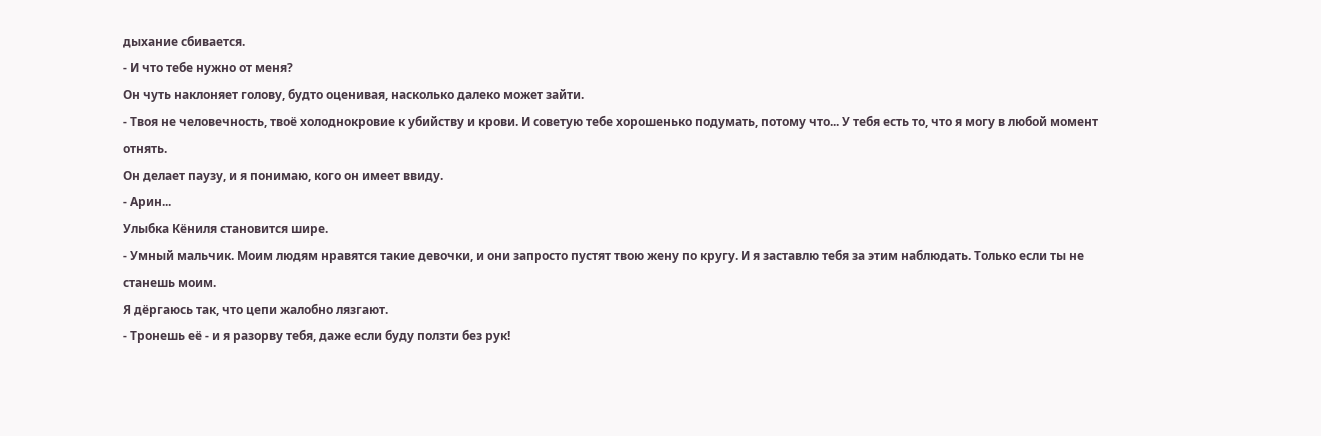дыхание сбивается.
- И что тебе нужно от меня?
Он чуть наклоняет голову, будто оценивая, насколько далеко может зайти.
- Твоя не человечность, твоё холоднокровие к убийству и крови. И советую тебе хорошенько подумать, потому что... У тебя есть то, что я могу в любой момент отнять.
Он делает паузу, и я понимаю, кого он имеет ввиду.
- Арин...
Улыбка Кёниля становится шире.
- Умный мальчик. Моим людям нравятся такие девочки, и они запросто пустят твою жену по кругу. И я заставлю тебя за этим наблюдать. Только если ты не станешь моим.
Я дёргаюсь так, что цепи жалобно лязгают.
- Тронешь её - и я разорву тебя, даже если буду ползти без рук!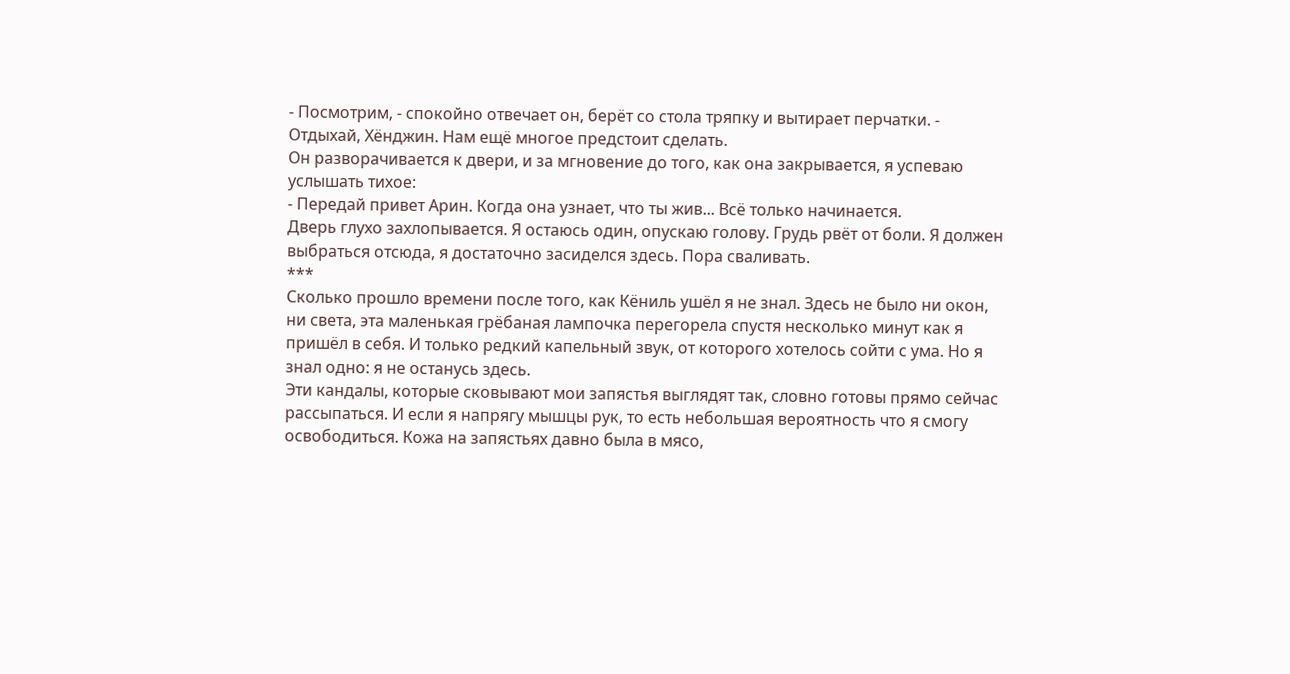- Посмотрим, - спокойно отвечает он, берёт со стола тряпку и вытирает перчатки. - Отдыхай, Хёнджин. Нам ещё многое предстоит сделать.
Он разворачивается к двери, и за мгновение до того, как она закрывается, я успеваю услышать тихое:
- Передай привет Арин. Когда она узнает, что ты жив... Всё только начинается.
Дверь глухо захлопывается. Я остаюсь один, опускаю голову. Грудь рвёт от боли. Я должен выбраться отсюда, я достаточно засиделся здесь. Пора сваливать.
***
Сколько прошло времени после того, как Кёниль ушёл я не знал. Здесь не было ни окон, ни света, эта маленькая грёбаная лампочка перегорела спустя несколько минут как я пришёл в себя. И только редкий капельный звук, от которого хотелось сойти с ума. Но я знал одно: я не останусь здесь.
Эти кандалы, которые сковывают мои запястья выглядят так, словно готовы прямо сейчас рассыпаться. И если я напрягу мышцы рук, то есть небольшая вероятность что я смогу освободиться. Кожа на запястьях давно была в мясо,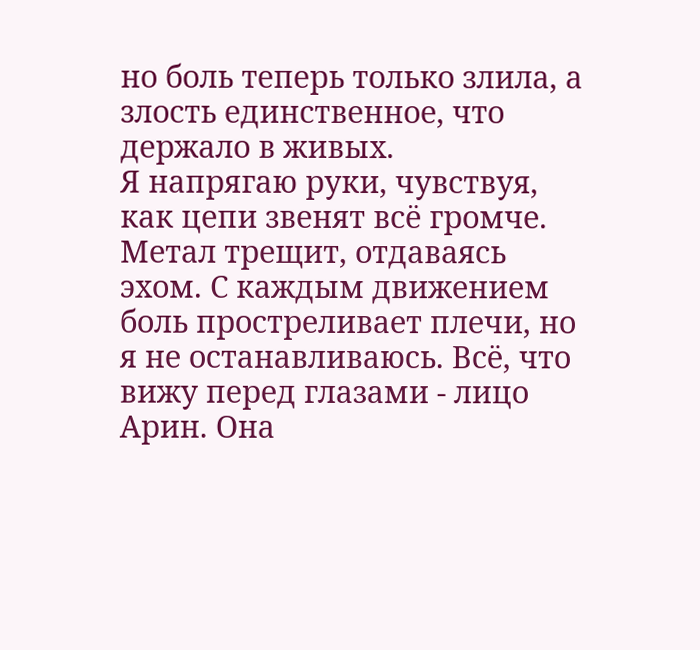но боль теперь только злила, а злость единственное, что держало в живых.
Я напрягаю руки, чувствуя, как цепи звенят всё громче. Метал трещит, отдаваясь эхом. С каждым движением боль простреливает плечи, но я не останавливаюсь. Всё, что вижу перед глазами - лицо Арин. Она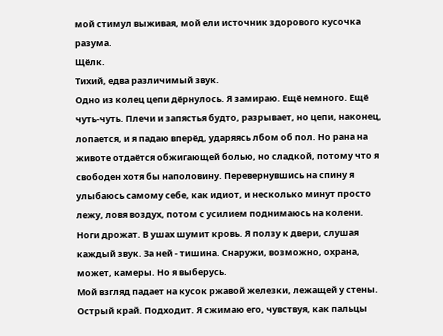мой стимул выживая, мой ели источник здорового кусочка разума.
Щёлк.
Тихий, едва различимый звук.
Одно из колец цепи дёрнулось. Я замираю. Ещё немного. Ещё чуть-чуть. Плечи и запястья будто, разрывает, но цепи, наконец, лопается, и я падаю вперёд, ударяясь лбом об пол. Но рана на животе отдаётся обжигающей болью, но сладкой, потому что я свободен хотя бы наполовину. Перевернувшись на спину я улыбаюсь самому себе, как идиот, и несколько минут просто лежу, ловя воздух, потом с усилием поднимаюсь на колени. Ноги дрожат. В ушах шумит кровь. Я ползу к двери, слушая каждый звук. За ней - тишина. Снаружи, возможно, охрана, может, камеры. Но я выберусь.
Мой взгляд падает на кусок ржавой железки, лежащей у стены. Острый край. Подходит. Я сжимаю его, чувствуя, как пальцы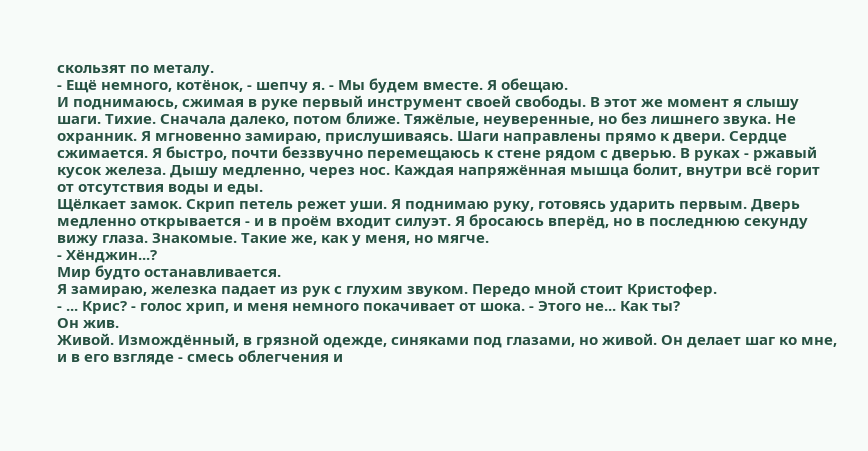скользят по металу.
- Ещё немного, котёнок, - шепчу я. - Мы будем вместе. Я обещаю.
И поднимаюсь, сжимая в руке первый инструмент своей свободы. В этот же момент я слышу шаги. Тихие. Сначала далеко, потом ближе. Тяжёлые, неуверенные, но без лишнего звука. Не охранник. Я мгновенно замираю, прислушиваясь. Шаги направлены прямо к двери. Сердце сжимается. Я быстро, почти беззвучно перемещаюсь к стене рядом с дверью. В руках - ржавый кусок железа. Дышу медленно, через нос. Каждая напряжённая мышца болит, внутри всё горит от отсутствия воды и еды.
Щёлкает замок. Скрип петель режет уши. Я поднимаю руку, готовясь ударить первым. Дверь медленно открывается - и в проём входит силуэт. Я бросаюсь вперёд, но в последнюю секунду вижу глаза. Знакомые. Такие же, как у меня, но мягче.
- Хёнджин...?
Мир будто останавливается.
Я замираю, железка падает из рук с глухим звуком. Передо мной стоит Кристофер.
- ... Крис? - голос хрип, и меня немного покачивает от шока. - Этого не... Как ты?
Он жив.
Живой. Измождённый, в грязной одежде, синяками под глазами, но живой. Он делает шаг ко мне, и в его взгляде - смесь облегчения и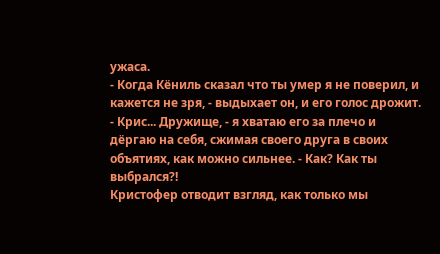ужаса.
- Когда Кёниль сказал что ты умер я не поверил, и кажется не зря, - выдыхает он, и его голос дрожит.
- Крис... Дружище, - я хватаю его за плечо и дёргаю на себя, сжимая своего друга в своих объятиях, как можно сильнее. - Как? Как ты выбрался?!
Кристофер отводит взгляд, как только мы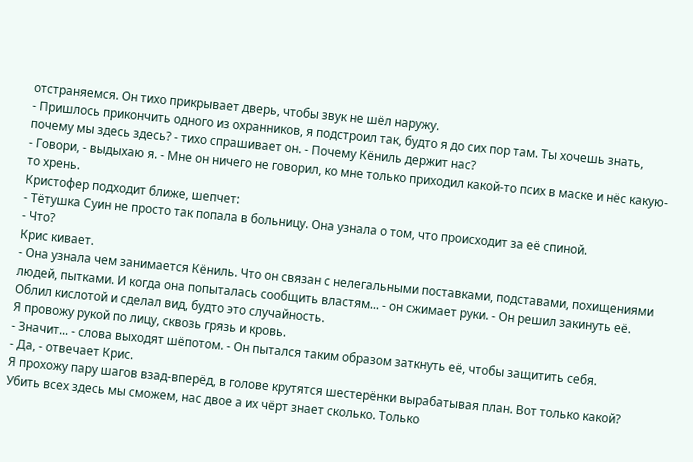отстраняемся. Он тихо прикрывает дверь, чтобы звук не шёл наружу.
- Пришлось прикончить одного из охранников, я подстроил так, будто я до сих пор там. Ты хочешь знать, почему мы здесь здесь? - тихо спрашивает он. - Почему Кёниль держит нас?
- Говори, - выдыхаю я. - Мне он ничего не говорил, ко мне только приходил какой-то псих в маске и нёс какую-то хрень.
Кристофер подходит ближе, шепчет:
- Тётушка Суин не просто так попала в больницу. Она узнала о том, что происходит за её спиной.
- Что?
Крис кивает.
- Она узнала чем занимается Кёниль. Что он связан с нелегальными поставками, подставами, похищениями людей, пытками. И когда она попыталась сообщить властям... - он сжимает руки. - Он решил закинуть её. Облил кислотой и сделал вид, будто это случайность.
Я провожу рукой по лицу, сквозь грязь и кровь.
- Значит... - слова выходят шёпотом. - Он пытался таким образом заткнуть её, чтобы защитить себя.
- Да, - отвечает Крис.
Я прохожу пару шагов взад-вперёд, в голове крутятся шестерёнки вырабатывая план. Вот только какой? Убить всех здесь мы сможем, нас двое а их чёрт знает сколько. Только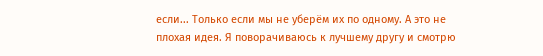если... Только если мы не уберём их по одному. А это не плохая идея. Я поворачиваюсь к лучшему другу и смотрю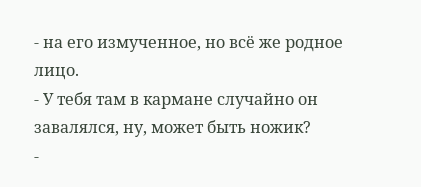- на его измученное, но всё же родное лицо.
- У тебя там в кармане случайно он завалялся, ну, может быть ножик?
-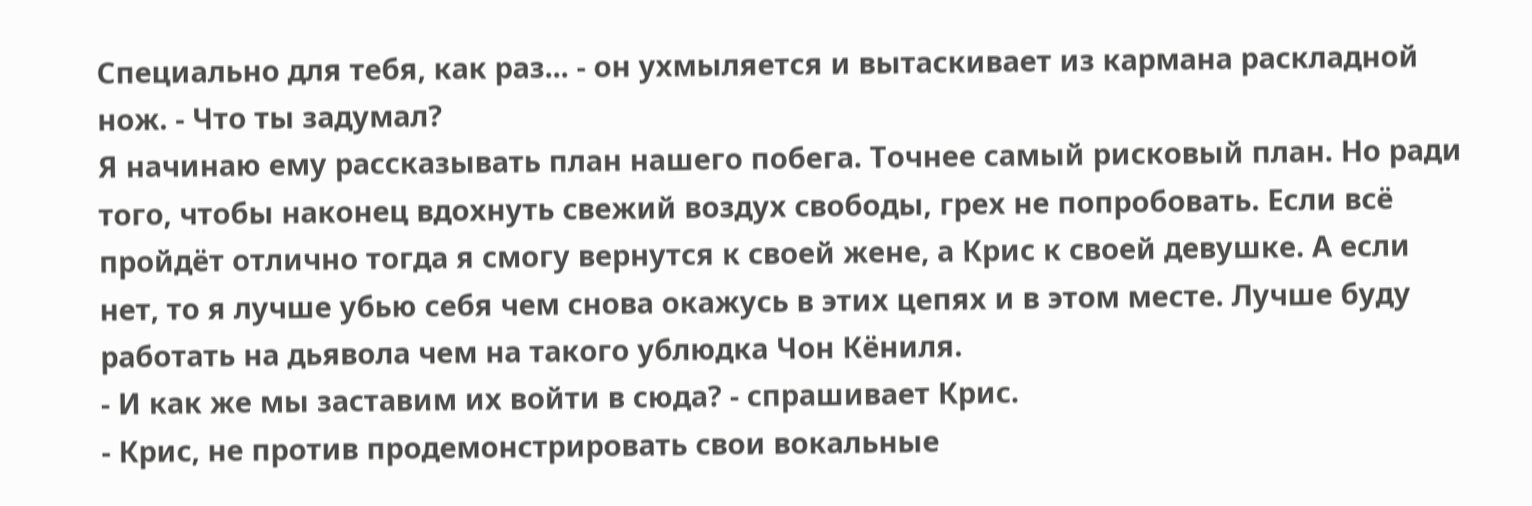Специально для тебя, как раз... - он ухмыляется и вытаскивает из кармана раскладной нож. - Что ты задумал?
Я начинаю ему рассказывать план нашего побега. Точнее самый рисковый план. Но ради того, чтобы наконец вдохнуть свежий воздух свободы, грех не попробовать. Если всё пройдёт отлично тогда я смогу вернутся к своей жене, а Крис к своей девушке. А если нет, то я лучше убью себя чем снова окажусь в этих цепях и в этом месте. Лучше буду работать на дьявола чем на такого ублюдка Чон Кёниля.
- И как же мы заставим их войти в сюда? - спрашивает Крис.
- Крис, не против продемонстрировать свои вокальные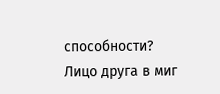способности?
Лицо друга в миг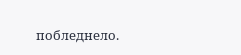побледнело.